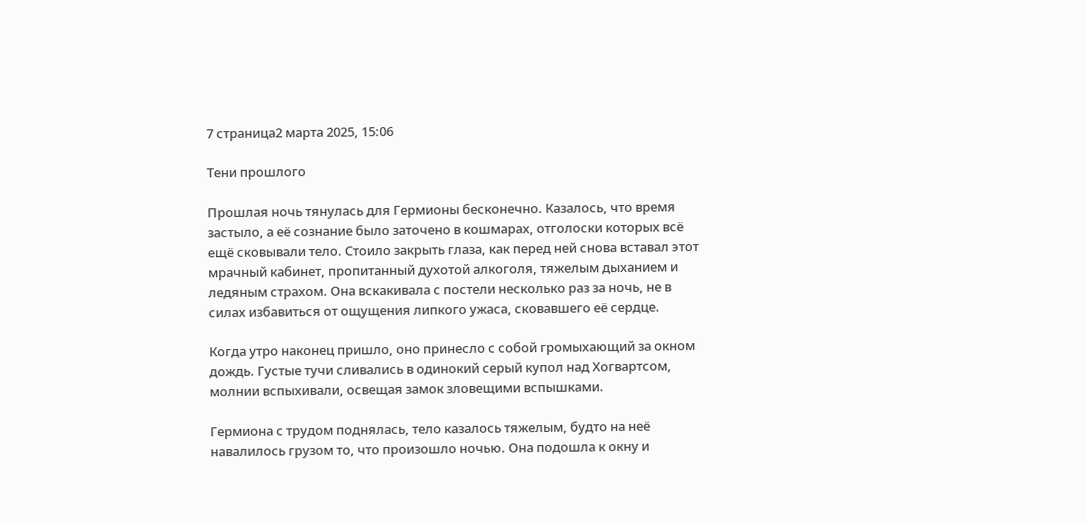7 страница2 марта 2025, 15:06

Тени прошлого

Прошлая ночь тянулась для Гермионы бесконечно. Казалось, что время застыло, а её сознание было заточено в кошмарах, отголоски которых всё ещё сковывали тело. Стоило закрыть глаза, как перед ней снова вставал этот мрачный кабинет, пропитанный духотой алкоголя, тяжелым дыханием и ледяным страхом. Она вскакивала с постели несколько раз за ночь, не в силах избавиться от ощущения липкого ужаса, сковавшего её сердце.

Когда утро наконец пришло, оно принесло с собой громыхающий за окном дождь. Густые тучи сливались в одинокий серый купол над Хогвартсом, молнии вспыхивали, освещая замок зловещими вспышками.

Гермиона с трудом поднялась, тело казалось тяжелым, будто на неё навалилось грузом то, что произошло ночью. Она подошла к окну и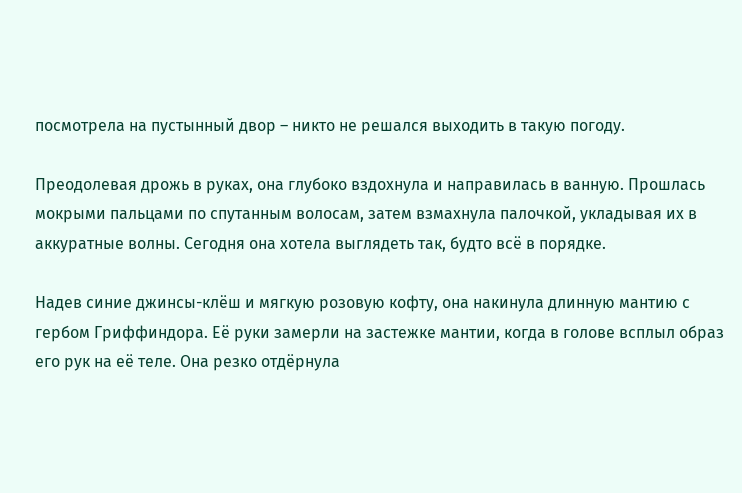посмотрела на пустынный двор – никто не решался выходить в такую погоду.

Преодолевая дрожь в руках, она глубоко вздохнула и направилась в ванную. Прошлась мокрыми пальцами по спутанным волосам, затем взмахнула палочкой, укладывая их в аккуратные волны. Сегодня она хотела выглядеть так, будто всё в порядке.

Надев синие джинсы-клёш и мягкую розовую кофту, она накинула длинную мантию с гербом Гриффиндора. Её руки замерли на застежке мантии, когда в голове всплыл образ его рук на её теле. Она резко отдёрнула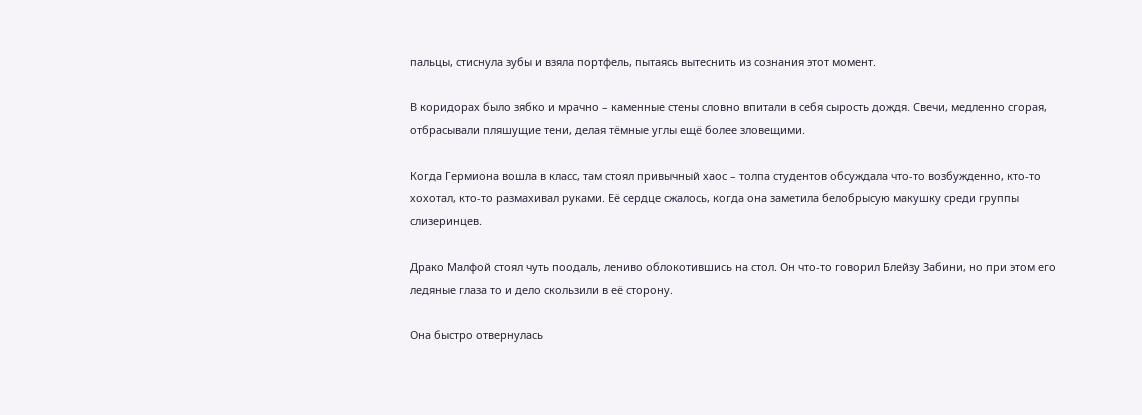пальцы, стиснула зубы и взяла портфель, пытаясь вытеснить из сознания этот момент.

В коридорах было зябко и мрачно – каменные стены словно впитали в себя сырость дождя. Свечи, медленно сгорая, отбрасывали пляшущие тени, делая тёмные углы ещё более зловещими.

Когда Гермиона вошла в класс, там стоял привычный хаос – толпа студентов обсуждала что-то возбужденно, кто-то хохотал, кто-то размахивал руками. Её сердце сжалось, когда она заметила белобрысую макушку среди группы слизеринцев.

Драко Малфой стоял чуть поодаль, лениво облокотившись на стол. Он что-то говорил Блейзу Забини, но при этом его ледяные глаза то и дело скользили в её сторону.

Она быстро отвернулась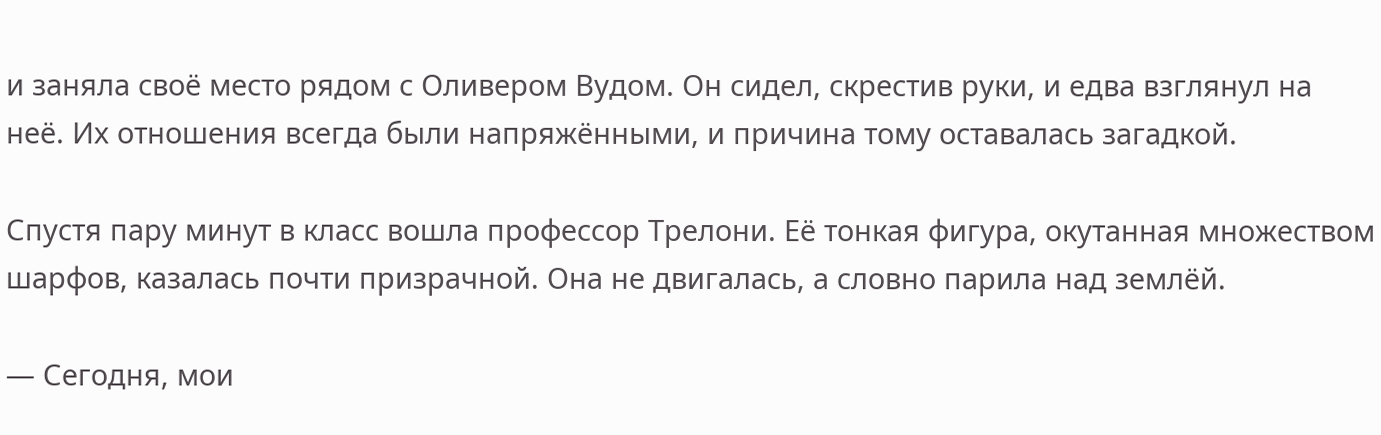и заняла своё место рядом с Оливером Вудом. Он сидел, скрестив руки, и едва взглянул на неё. Их отношения всегда были напряжёнными, и причина тому оставалась загадкой.

Спустя пару минут в класс вошла профессор Трелони. Её тонкая фигура, окутанная множеством шарфов, казалась почти призрачной. Она не двигалась, а словно парила над землёй.

— Сегодня, мои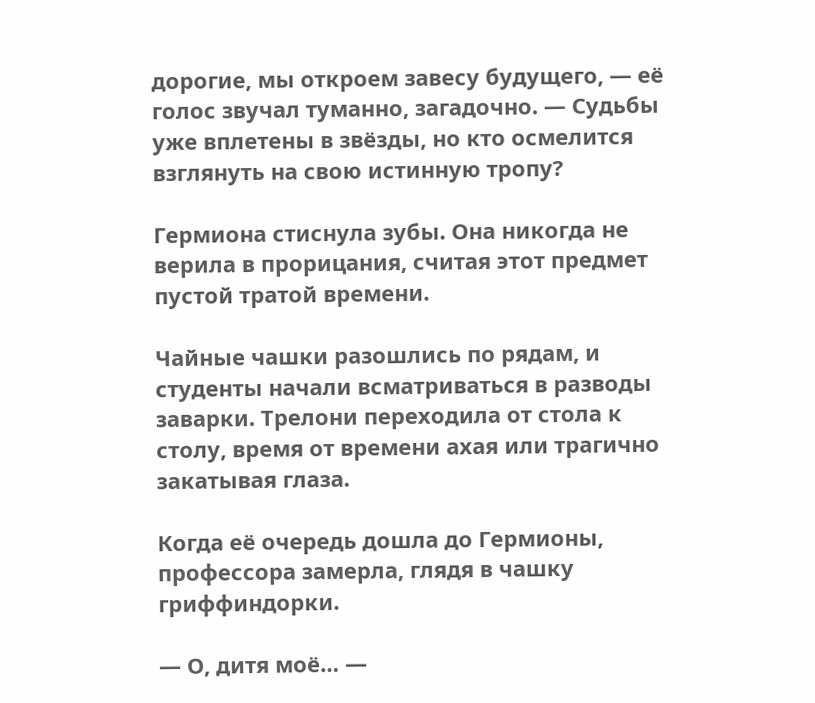дорогие, мы откроем завесу будущего, — её голос звучал туманно, загадочно. — Судьбы уже вплетены в звёзды, но кто осмелится взглянуть на свою истинную тропу?

Гермиона стиснула зубы. Она никогда не верила в прорицания, считая этот предмет пустой тратой времени.

Чайные чашки разошлись по рядам, и студенты начали всматриваться в разводы заварки. Трелони переходила от стола к столу, время от времени ахая или трагично закатывая глаза.

Когда её очередь дошла до Гермионы, профессора замерла, глядя в чашку гриффиндорки.

— О, дитя моё… —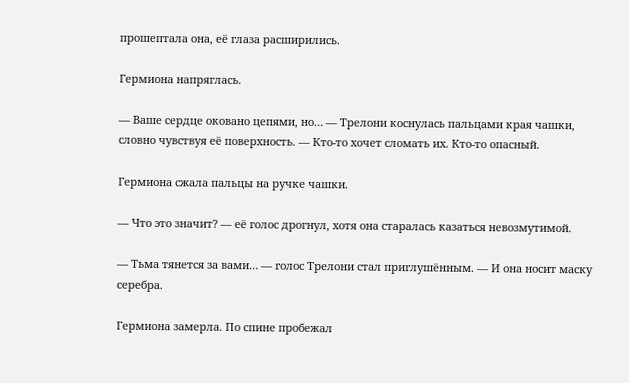прошептала она, её глаза расширились.

Гермиона напряглась.

— Ваше сердце оковано цепями, но… — Трелони коснулась пальцами края чашки, словно чувствуя её поверхность. — Кто-то хочет сломать их. Кто-то опасный.

Гермиона сжала пальцы на ручке чашки.

— Что это значит? — её голос дрогнул, хотя она старалась казаться невозмутимой.

— Тьма тянется за вами… — голос Трелони стал приглушённым. — И она носит маску серебра.

Гермиона замерла. По спине пробежал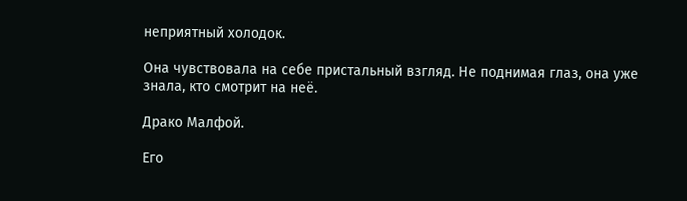неприятный холодок.

Она чувствовала на себе пристальный взгляд. Не поднимая глаз, она уже знала, кто смотрит на неё.

Драко Малфой.

Его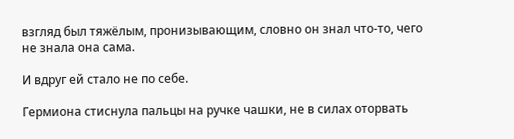взгляд был тяжёлым, пронизывающим, словно он знал что-то, чего не знала она сама.

И вдруг ей стало не по себе.

Гермиона стиснула пальцы на ручке чашки, не в силах оторвать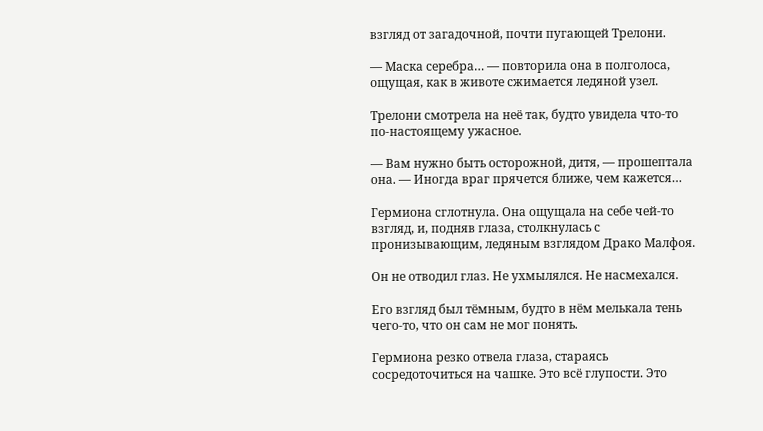взгляд от загадочной, почти пугающей Трелони.

— Маска серебра… — повторила она в полголоса, ощущая, как в животе сжимается ледяной узел.

Трелони смотрела на неё так, будто увидела что-то по-настоящему ужасное.

— Вам нужно быть осторожной, дитя, — прошептала она. — Иногда враг прячется ближе, чем кажется…

Гермиона сглотнула. Она ощущала на себе чей-то взгляд, и, подняв глаза, столкнулась с пронизывающим, ледяным взглядом Драко Малфоя.

Он не отводил глаз. Не ухмылялся. Не насмехался.

Его взгляд был тёмным, будто в нём мелькала тень чего-то, что он сам не мог понять.

Гермиона резко отвела глаза, стараясь сосредоточиться на чашке. Это всё глупости. Это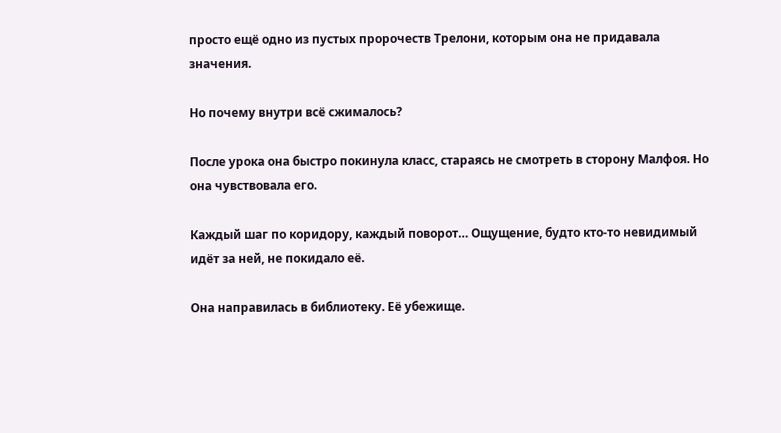просто ещё одно из пустых пророчеств Трелони, которым она не придавала значения.

Но почему внутри всё сжималось?

После урока она быстро покинула класс, стараясь не смотреть в сторону Малфоя. Но она чувствовала его.

Каждый шаг по коридору, каждый поворот… Ощущение, будто кто-то невидимый идёт за ней, не покидало её.

Она направилась в библиотеку. Её убежище.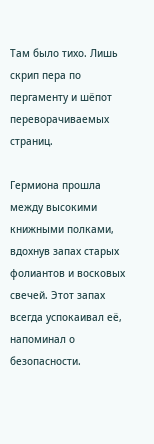Там было тихо. Лишь скрип пера по пергаменту и шёпот переворачиваемых страниц.

Гермиона прошла между высокими книжными полками, вдохнув запах старых фолиантов и восковых свечей. Этот запах всегда успокаивал её, напоминал о безопасности.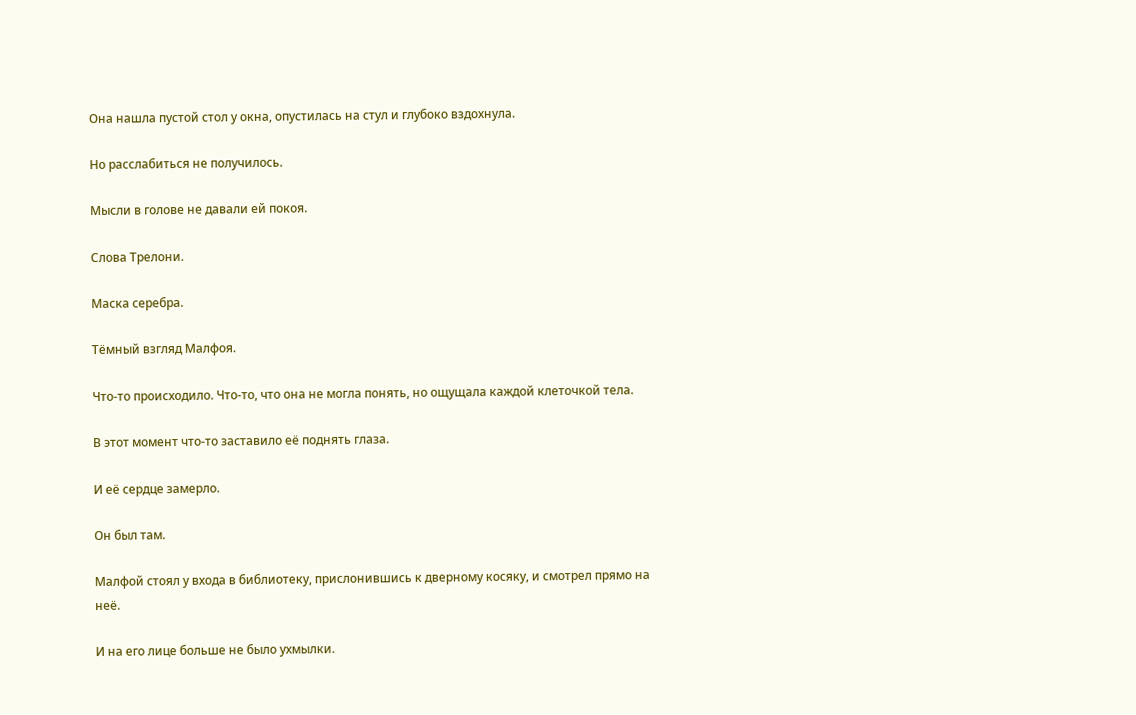Она нашла пустой стол у окна, опустилась на стул и глубоко вздохнула.

Но расслабиться не получилось.

Мысли в голове не давали ей покоя.

Слова Трелони.

Маска серебра.

Тёмный взгляд Малфоя.

Что-то происходило. Что-то, что она не могла понять, но ощущала каждой клеточкой тела.

В этот момент что-то заставило её поднять глаза.

И её сердце замерло.

Он был там.

Малфой стоял у входа в библиотеку, прислонившись к дверному косяку, и смотрел прямо на неё.

И на его лице больше не было ухмылки.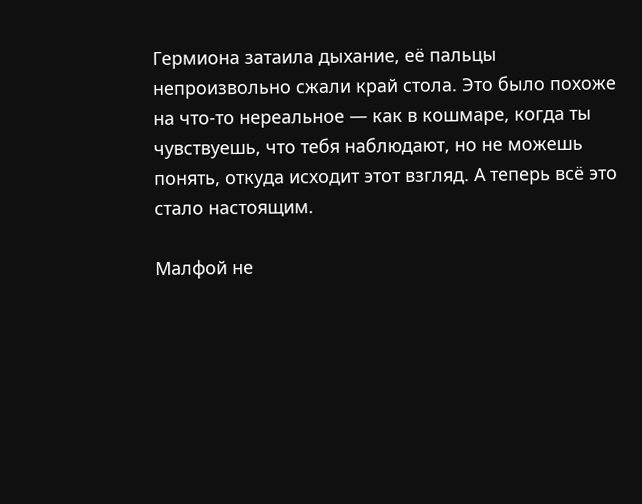Гермиона затаила дыхание, её пальцы непроизвольно сжали край стола. Это было похоже на что-то нереальное — как в кошмаре, когда ты чувствуешь, что тебя наблюдают, но не можешь понять, откуда исходит этот взгляд. А теперь всё это стало настоящим.

Малфой не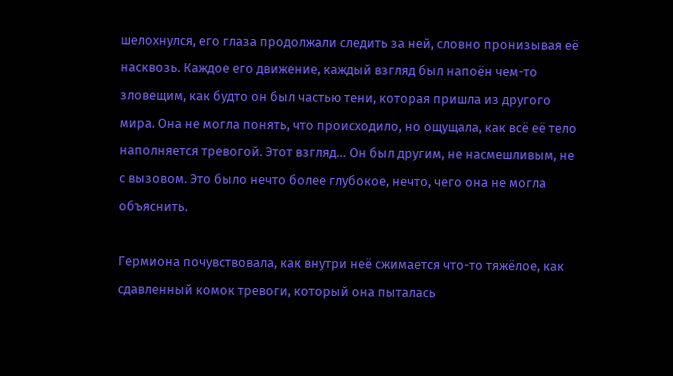шелохнулся, его глаза продолжали следить за ней, словно пронизывая её насквозь. Каждое его движение, каждый взгляд был напоён чем-то зловещим, как будто он был частью тени, которая пришла из другого мира. Она не могла понять, что происходило, но ощущала, как всё её тело наполняется тревогой. Этот взгляд… Он был другим, не насмешливым, не с вызовом. Это было нечто более глубокое, нечто, чего она не могла объяснить.

Гермиона почувствовала, как внутри неё сжимается что-то тяжёлое, как сдавленный комок тревоги, который она пыталась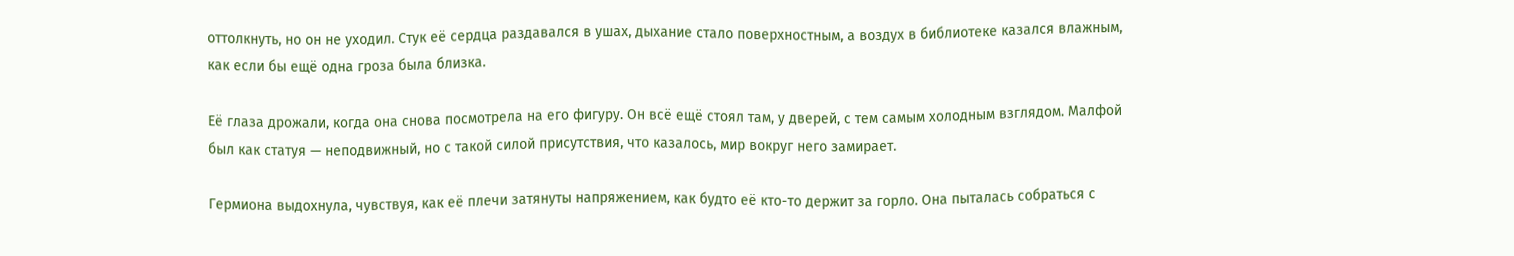оттолкнуть, но он не уходил. Стук её сердца раздавался в ушах, дыхание стало поверхностным, а воздух в библиотеке казался влажным, как если бы ещё одна гроза была близка.

Её глаза дрожали, когда она снова посмотрела на его фигуру. Он всё ещё стоял там, у дверей, с тем самым холодным взглядом. Малфой был как статуя — неподвижный, но с такой силой присутствия, что казалось, мир вокруг него замирает.

Гермиона выдохнула, чувствуя, как её плечи затянуты напряжением, как будто её кто-то держит за горло. Она пыталась собраться с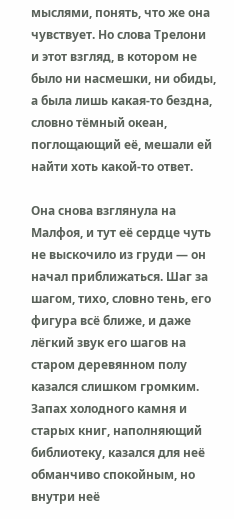мыслями, понять, что же она чувствует. Но слова Трелони и этот взгляд, в котором не было ни насмешки, ни обиды, а была лишь какая-то бездна, словно тёмный океан, поглощающий её, мешали ей найти хоть какой-то ответ.

Она снова взглянула на Малфоя, и тут её сердце чуть не выскочило из груди — он начал приближаться. Шаг за шагом, тихо, словно тень, его фигура всё ближе, и даже лёгкий звук его шагов на старом деревянном полу казался слишком громким. Запах холодного камня и старых книг, наполняющий библиотеку, казался для неё обманчиво спокойным, но внутри неё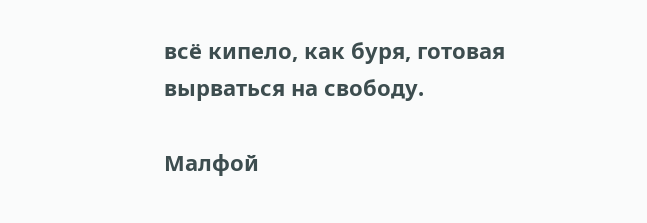всё кипело, как буря, готовая вырваться на свободу.

Малфой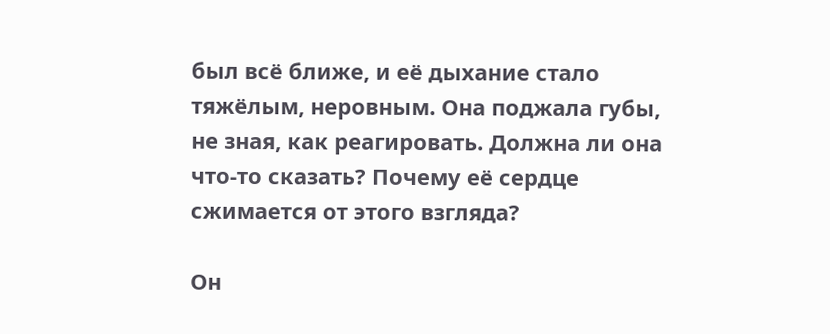был всё ближе, и её дыхание стало тяжёлым, неровным. Она поджала губы, не зная, как реагировать. Должна ли она что-то сказать? Почему её сердце сжимается от этого взгляда?

Он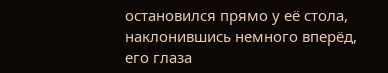остановился прямо у её стола, наклонившись немного вперёд, его глаза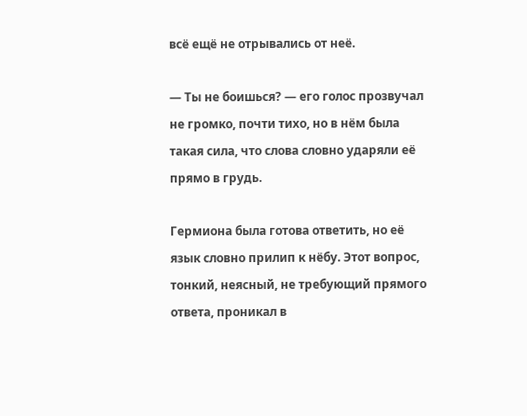всё ещё не отрывались от неё.

— Ты не боишься? — его голос прозвучал не громко, почти тихо, но в нём была такая сила, что слова словно ударяли её прямо в грудь.

Гермиона была готова ответить, но её язык словно прилип к нёбу. Этот вопрос, тонкий, неясный, не требующий прямого ответа, проникал в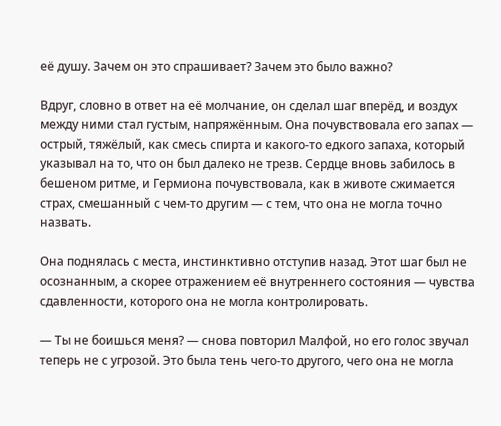её душу. Зачем он это спрашивает? Зачем это было важно?

Вдруг, словно в ответ на её молчание, он сделал шаг вперёд, и воздух между ними стал густым, напряжённым. Она почувствовала его запах — острый, тяжёлый, как смесь спирта и какого-то едкого запаха, который указывал на то, что он был далеко не трезв. Сердце вновь забилось в бешеном ритме, и Гермиона почувствовала, как в животе сжимается страх, смешанный с чем-то другим — с тем, что она не могла точно назвать.

Она поднялась с места, инстинктивно отступив назад. Этот шаг был не осознанным, а скорее отражением её внутреннего состояния — чувства сдавленности, которого она не могла контролировать.

— Ты не боишься меня? — снова повторил Малфой, но его голос звучал теперь не с угрозой. Это была тень чего-то другого, чего она не могла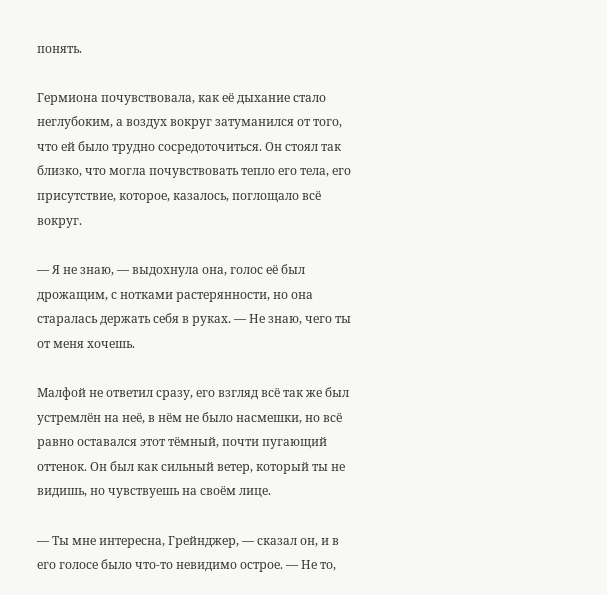понять.

Гермиона почувствовала, как её дыхание стало неглубоким, а воздух вокруг затуманился от того, что ей было трудно сосредоточиться. Он стоял так близко, что могла почувствовать тепло его тела, его присутствие, которое, казалось, поглощало всё вокруг.

— Я не знаю, — выдохнула она, голос её был дрожащим, с нотками растерянности, но она старалась держать себя в руках. — Не знаю, чего ты от меня хочешь.

Малфой не ответил сразу, его взгляд всё так же был устремлён на неё, в нём не было насмешки, но всё равно оставался этот тёмный, почти пугающий оттенок. Он был как сильный ветер, который ты не видишь, но чувствуешь на своём лице.

— Ты мне интересна, Грейнджер, — сказал он, и в его голосе было что-то невидимо острое. — Не то,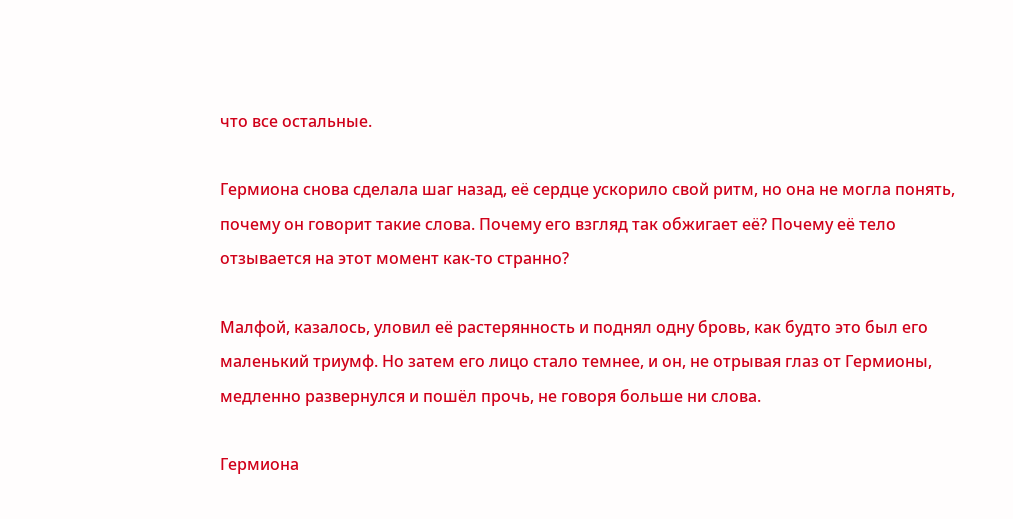что все остальные.

Гермиона снова сделала шаг назад, её сердце ускорило свой ритм, но она не могла понять, почему он говорит такие слова. Почему его взгляд так обжигает её? Почему её тело отзывается на этот момент как-то странно?

Малфой, казалось, уловил её растерянность и поднял одну бровь, как будто это был его маленький триумф. Но затем его лицо стало темнее, и он, не отрывая глаз от Гермионы, медленно развернулся и пошёл прочь, не говоря больше ни слова.

Гермиона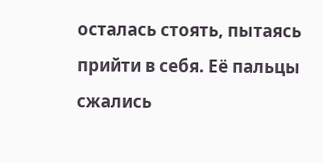осталась стоять, пытаясь прийти в себя. Её пальцы сжались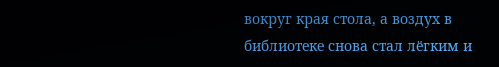вокруг края стола, а воздух в библиотеке снова стал лёгким и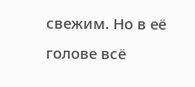свежим. Но в её голове всё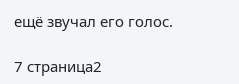ещё звучал его голос.

7 страница2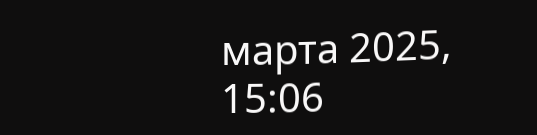марта 2025, 15:06